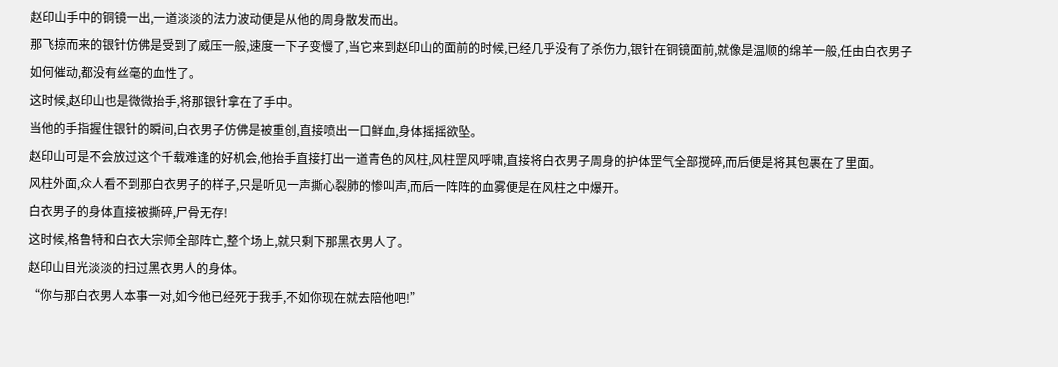赵印山手中的铜镜一出,一道淡淡的法力波动便是从他的周身散发而出。
那飞掠而来的银针仿佛是受到了威压一般,速度一下子变慢了,当它来到赵印山的面前的时候,已经几乎没有了杀伤力,银针在铜镜面前,就像是温顺的绵羊一般,任由白衣男子如何催动,都没有丝毫的血性了。
这时候,赵印山也是微微抬手,将那银针拿在了手中。
当他的手指握住银针的瞬间,白衣男子仿佛是被重创,直接喷出一口鲜血,身体摇摇欲坠。
赵印山可是不会放过这个千载难逢的好机会,他抬手直接打出一道青色的风柱,风柱罡风呼啸,直接将白衣男子周身的护体罡气全部搅碎,而后便是将其包裹在了里面。
风柱外面,众人看不到那白衣男子的样子,只是听见一声撕心裂肺的惨叫声,而后一阵阵的血雾便是在风柱之中爆开。
白衣男子的身体直接被撕碎,尸骨无存!
这时候,格鲁特和白衣大宗师全部阵亡,整个场上,就只剩下那黑衣男人了。
赵印山目光淡淡的扫过黑衣男人的身体。
“你与那白衣男人本事一对,如今他已经死于我手,不如你现在就去陪他吧!”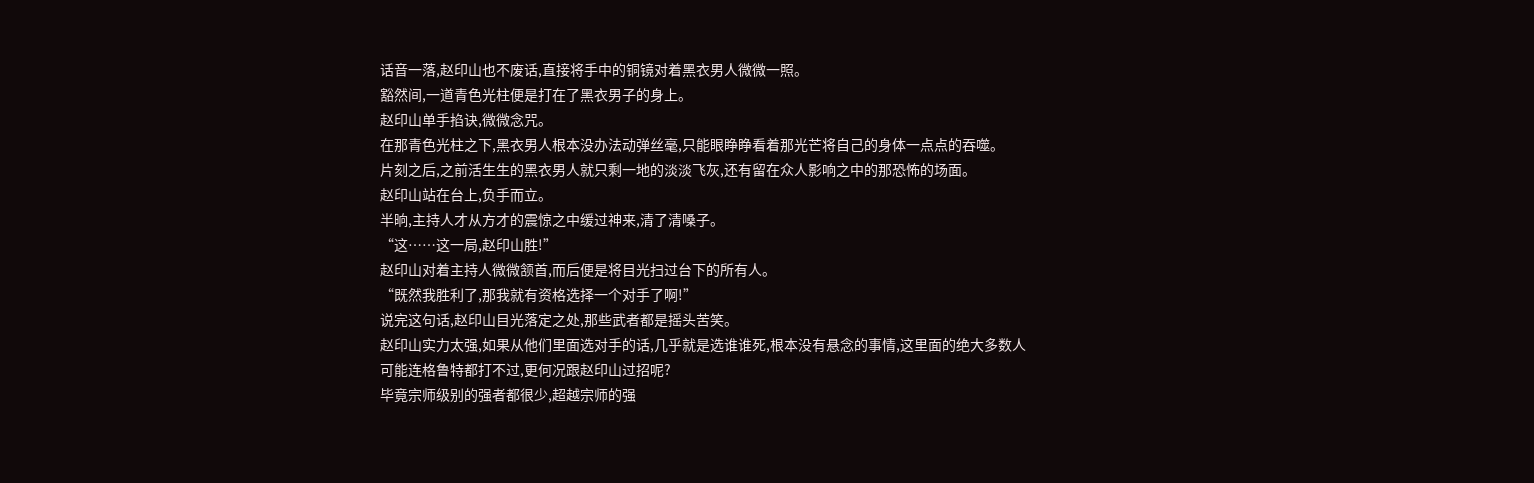话音一落,赵印山也不废话,直接将手中的铜镜对着黑衣男人微微一照。
豁然间,一道青色光柱便是打在了黑衣男子的身上。
赵印山单手掐诀,微微念咒。
在那青色光柱之下,黑衣男人根本没办法动弹丝毫,只能眼睁睁看着那光芒将自己的身体一点点的吞噬。
片刻之后,之前活生生的黑衣男人就只剩一地的淡淡飞灰,还有留在众人影响之中的那恐怖的场面。
赵印山站在台上,负手而立。
半晌,主持人才从方才的震惊之中缓过神来,清了清嗓子。
“这……这一局,赵印山胜!”
赵印山对着主持人微微颔首,而后便是将目光扫过台下的所有人。
“既然我胜利了,那我就有资格选择一个对手了啊!”
说完这句话,赵印山目光落定之处,那些武者都是摇头苦笑。
赵印山实力太强,如果从他们里面选对手的话,几乎就是选谁谁死,根本没有悬念的事情,这里面的绝大多数人可能连格鲁特都打不过,更何况跟赵印山过招呢?
毕竟宗师级别的强者都很少,超越宗师的强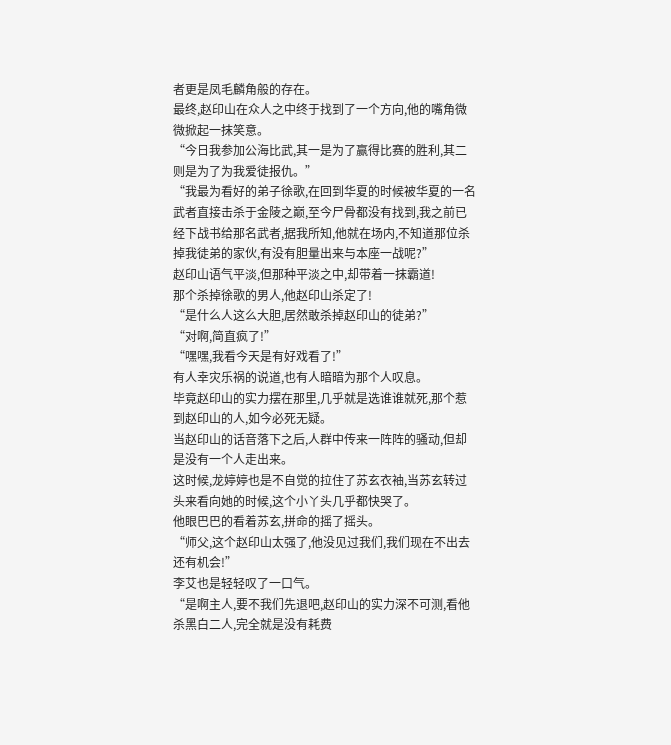者更是凤毛麟角般的存在。
最终,赵印山在众人之中终于找到了一个方向,他的嘴角微微掀起一抹笑意。
“今日我参加公海比武,其一是为了赢得比赛的胜利,其二则是为了为我爱徒报仇。”
“我最为看好的弟子徐歌,在回到华夏的时候被华夏的一名武者直接击杀于金陵之巅,至今尸骨都没有找到,我之前已经下战书给那名武者,据我所知,他就在场内,不知道那位杀掉我徒弟的家伙,有没有胆量出来与本座一战呢?”
赵印山语气平淡,但那种平淡之中,却带着一抹霸道!
那个杀掉徐歌的男人,他赵印山杀定了!
“是什么人这么大胆,居然敢杀掉赵印山的徒弟?”
“对啊,简直疯了!”
“嘿嘿,我看今天是有好戏看了!”
有人幸灾乐祸的说道,也有人暗暗为那个人叹息。
毕竟赵印山的实力摆在那里,几乎就是选谁谁就死,那个惹到赵印山的人,如今必死无疑。
当赵印山的话音落下之后,人群中传来一阵阵的骚动,但却是没有一个人走出来。
这时候,龙婷婷也是不自觉的拉住了苏玄衣袖,当苏玄转过头来看向她的时候,这个小丫头几乎都快哭了。
他眼巴巴的看着苏玄,拼命的摇了摇头。
“师父,这个赵印山太强了,他没见过我们,我们现在不出去还有机会!”
李艾也是轻轻叹了一口气。
“是啊主人,要不我们先退吧,赵印山的实力深不可测,看他杀黑白二人,完全就是没有耗费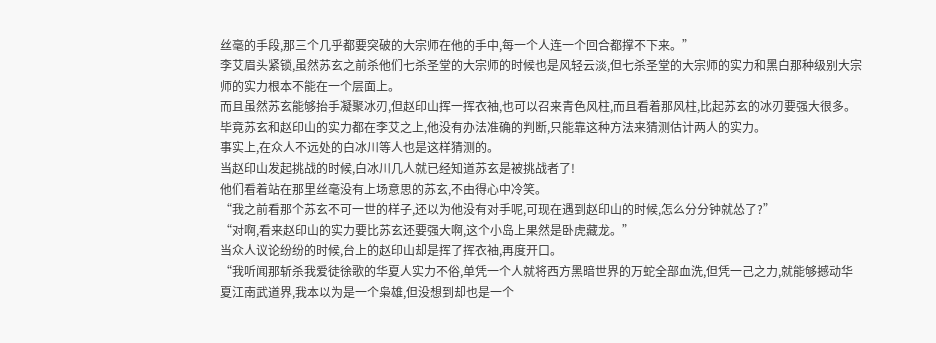丝毫的手段,那三个几乎都要突破的大宗师在他的手中,每一个人连一个回合都撑不下来。”
李艾眉头紧锁,虽然苏玄之前杀他们七杀圣堂的大宗师的时候也是风轻云淡,但七杀圣堂的大宗师的实力和黑白那种级别大宗师的实力根本不能在一个层面上。
而且虽然苏玄能够抬手凝聚冰刃,但赵印山挥一挥衣袖,也可以召来青色风柱,而且看着那风柱,比起苏玄的冰刃要强大很多。
毕竟苏玄和赵印山的实力都在李艾之上,他没有办法准确的判断,只能靠这种方法来猜测估计两人的实力。
事实上,在众人不远处的白冰川等人也是这样猜测的。
当赵印山发起挑战的时候,白冰川几人就已经知道苏玄是被挑战者了!
他们看着站在那里丝毫没有上场意思的苏玄,不由得心中冷笑。
“我之前看那个苏玄不可一世的样子,还以为他没有对手呢,可现在遇到赵印山的时候,怎么分分钟就怂了?”
“对啊,看来赵印山的实力要比苏玄还要强大啊,这个小岛上果然是卧虎藏龙。”
当众人议论纷纷的时候,台上的赵印山却是挥了挥衣袖,再度开口。
“我听闻那斩杀我爱徒徐歌的华夏人实力不俗,单凭一个人就将西方黑暗世界的万蛇全部血洗,但凭一己之力,就能够撼动华夏江南武道界,我本以为是一个枭雄,但没想到却也是一个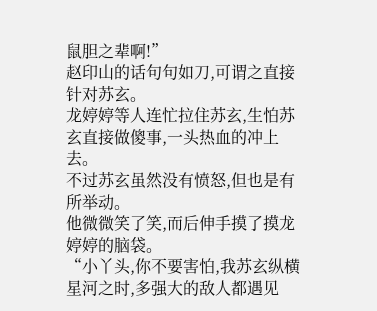鼠胆之辈啊!”
赵印山的话句句如刀,可谓之直接针对苏玄。
龙婷婷等人连忙拉住苏玄,生怕苏玄直接做傻事,一头热血的冲上去。
不过苏玄虽然没有愤怒,但也是有所举动。
他微微笑了笑,而后伸手摸了摸龙婷婷的脑袋。
“小丫头,你不要害怕,我苏玄纵横星河之时,多强大的敌人都遇见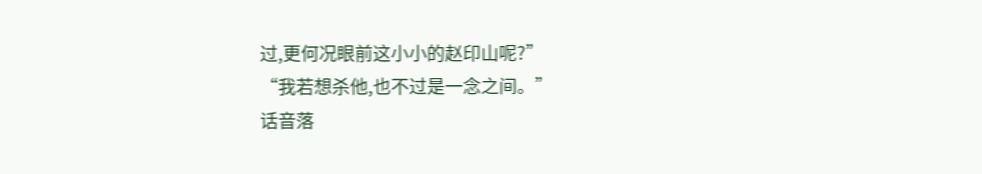过,更何况眼前这小小的赵印山呢?”
“我若想杀他,也不过是一念之间。”
话音落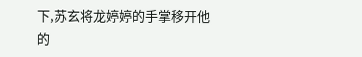下,苏玄将龙婷婷的手掌移开他的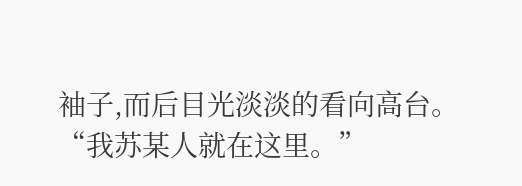袖子,而后目光淡淡的看向高台。
“我苏某人就在这里。”